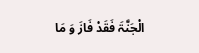الْجَنَّۃَ فَقَدْ فَازَ وَ مَا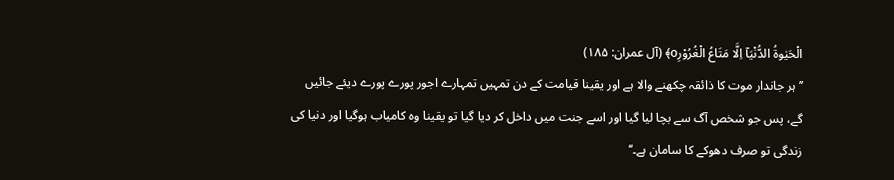الْحَیٰوۃُ الدُّنْیَآ اِلَّا مَتَاعُ الْغُرُوْرِo﴾ (آل عمران: ۱۸۵)
’’ہر جاندار موت کا ذائقہ چکھنے والا ہے اور یقینا قیامت کے دن تمہیں تمہارے اجور پورے پورے دیئے جائیں گے، پس جو شخص آگ سے بچا لیا گیا اور اسے جنت میں داخل کر دیا گیا تو یقینا وہ کامیاب ہوگیا اور دنیا کی زندگی تو صرف دھوکے کا سامان ہے۔‘‘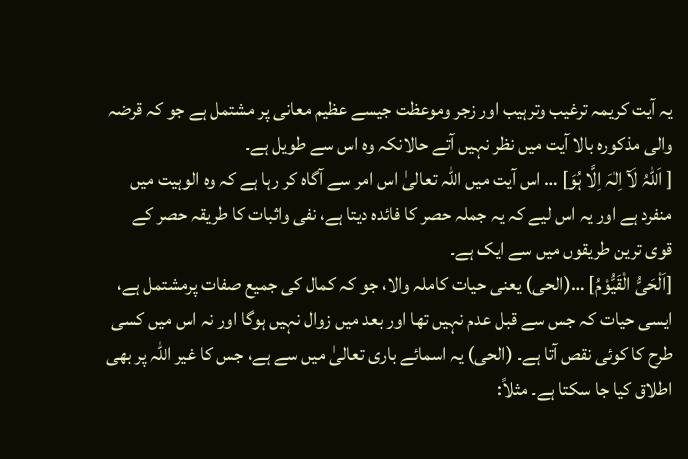یہ آیت کریمہ ترغیب وترہیب اور زجر وموعظت جیسے عظیم معانی پر مشتمل ہے جو کہ قرضہ والی مذکورہ بالا آیت میں نظر نہیں آتے حالانکہ وہ اس سے طویل ہے۔
[ اَللّٰہُ لَآ اِلٰہَ اِلَّا ہُوَ] … اس آیت میں اللہ تعالیٰ اس امر سے آگاہ کر رہا ہے کہ وہ الوہیت میں منفرد ہے اور یہ اس لیے کہ یہ جملہ حصر کا فائدہ دیتا ہے، نفی واثبات کا طریقہ حصر کے قوی ترین طریقوں میں سے ایک ہے۔
[اَلْحَیُّ الْقَیُّوْمُ] …(الحی) یعنی حیات کاملہ والا، جو کہ کمال کی جمیع صفات پرمشتمل ہے، ایسی حیات کہ جس سے قبل عدم نہیں تھا اور بعد میں زوال نہیں ہوگا اور نہ اس میں کسی طرح کا کوئی نقص آتا ہے۔ (الحی) یہ اسمائے باری تعالیٰ میں سے ہے، جس کا غیر اللہ پر بھی اطلاق کیا جا سکتا ہے۔ مثلاً: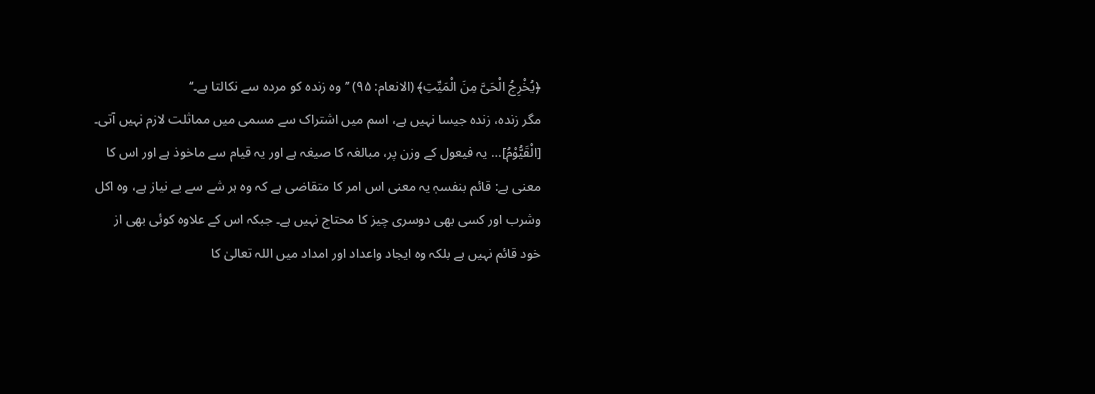﴿یُخْرِجُ الْحَیَّ مِنَ الْمَیِّتِ﴾ (الانعام: ۹۵) ’’وہ زندہ کو مردہ سے نکالتا ہے۔‘‘
مگر زندہ، زندہ جیسا نہیں ہے، اسم میں اشتراک سے مسمی میں مماثلت لازم نہیں آتی۔
[الْقَیُّوْمُ]… یہ فیعول کے وزن پر، مبالغہ کا صیغہ ہے اور یہ قیام سے ماخوذ ہے اور اس کا معنی ہے: قائم بنفسہٖ یہ معنی اس امر کا متقاضی ہے کہ وہ ہر شے سے بے نیاز ہے، وہ اکل وشرب اور کسی بھی دوسری چیز کا محتاج نہیں ہے۔ جبکہ اس کے علاوہ کوئی بھی از خود قائم نہیں ہے بلکہ وہ ایجاد واعداد اور امداد میں اللہ تعالیٰ کا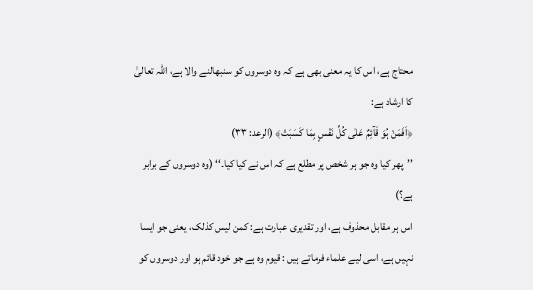محتاج ہے، اس کا یہ معنی بھی ہے کہ وہ دوسروں کو سنبھالنے والا ہے، اللہ تعالیٰ کا ارشاد ہے:
﴿اَفَمَنْ ہُوَ قَآئِمٌ عَلٰی کُلِّ نَفْسٍ بِمَا کَسَبَتْ﴾ (الرعد: ۳۳)
’’پھر کیا وہ جو ہر شخص پر مطلع ہے کہ اس نے کیا کیا۔‘‘ (وہ دوسروں کے برابر ہے؟)
اس ہر مقابل محذوف ہے، اور تقدیری عبارت ہے: کمن لیس کذلک، یعنی جو ایسا نہیں ہے، اسی لیے علماء فرماتے ہیں : قیوم وہ ہے جو خود قائم ہو اور دوسروں کو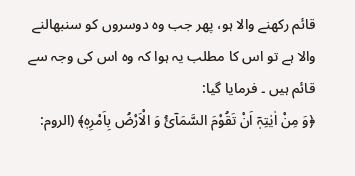قائم رکھنے والا ہو، پھر جب وہ دوسروں کو سنبھالنے والا ہے تو اس کا مطلب یہ ہوا کہ وہ اس کی وجہ سے قائم ہیں ۔ فرمایا گیا:
﴿وَ مِنْ اٰیٰتِہٖٓ اَنْ تَقُوْمَ السَّمَآئُ وَ الْاَرْضُ بِاَمْرِہٖ﴾ (الروم: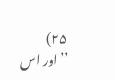۲۵)
’’اور اس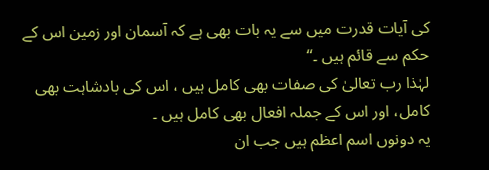کی آیات قدرت میں سے یہ بات بھی ہے کہ آسمان اور زمین اس کے حکم سے قائم ہیں ۔‘‘
لہٰذا رب تعالیٰ کی صفات بھی کامل ہیں ، اس کی بادشاہت بھی کامل، اور اس کے جملہ افعال بھی کامل ہیں ۔
یہ دونوں اسم اعظم ہیں جب ان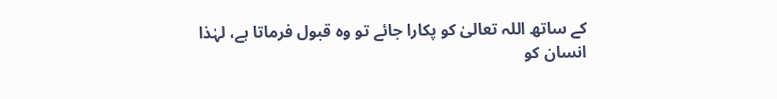کے ساتھ اللہ تعالیٰ کو پکارا جائے تو وہ قبول فرماتا ہے، لہٰذا انسان کو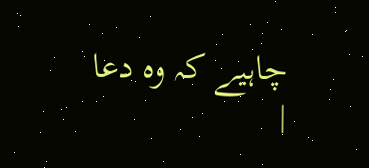چاہیے کہ وہ دعا
|